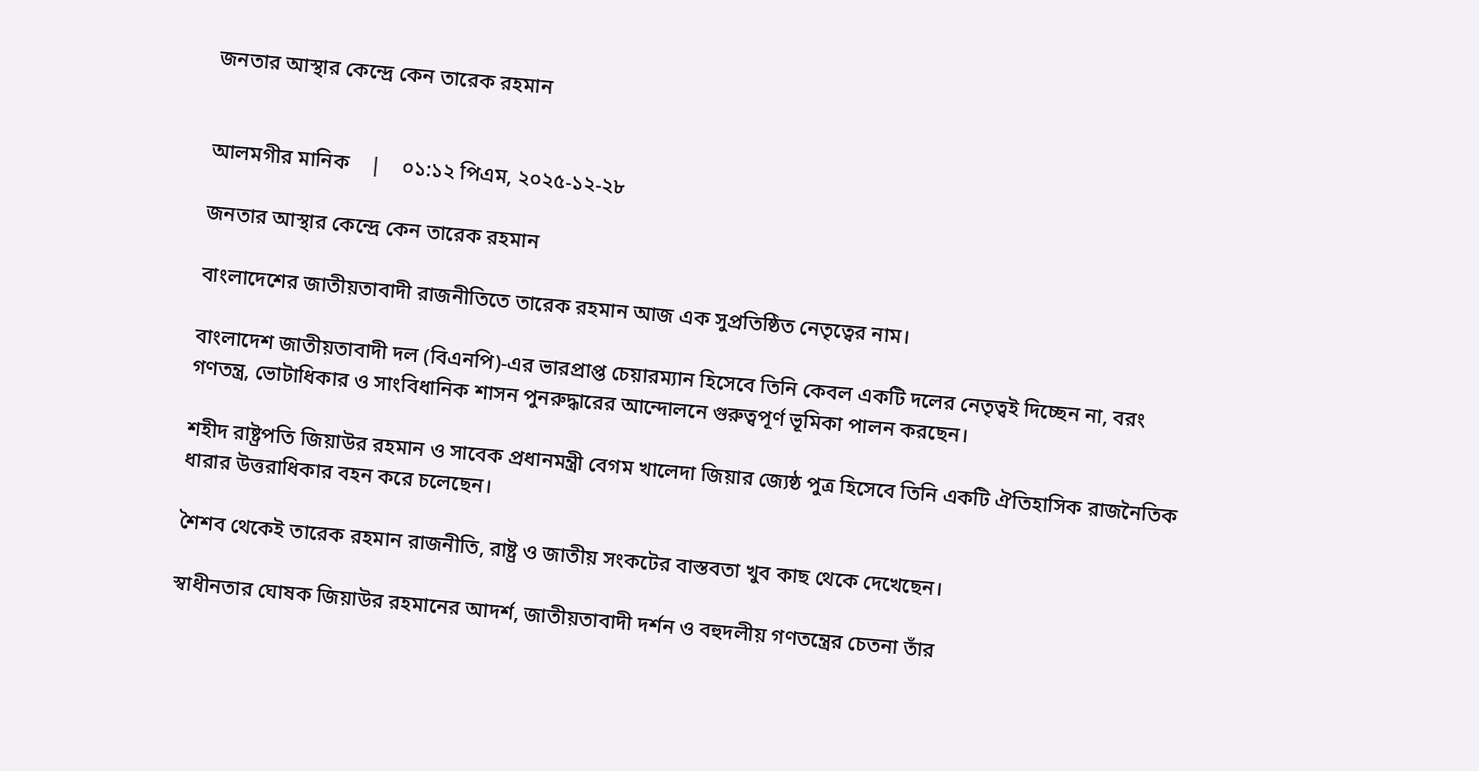জনতার আস্থার কেন্দ্রে কেন তারেক রহমান


আলমগীর মানিক    |    ০১:১২ পিএম, ২০২৫-১২-২৮

জনতার আস্থার কেন্দ্রে কেন তারেক রহমান

বাংলাদেশের জাতীয়তাবাদী রাজনীতিতে তারেক রহমান আজ এক সুপ্রতিষ্ঠিত নেতৃত্বের নাম।

বাংলাদেশ জাতীয়তাবাদী দল (বিএনপি)-এর ভারপ্রাপ্ত চেয়ারম্যান হিসেবে তিনি কেবল একটি দলের নেতৃত্বই দিচ্ছেন না, বরং গণতন্ত্র, ভোটাধিকার ও সাংবিধানিক শাসন পুনরুদ্ধারের আন্দোলনে গুরুত্বপূর্ণ ভূমিকা পালন করছেন।

শহীদ রাষ্ট্রপতি জিয়াউর রহমান ও সাবেক প্রধানমন্ত্রী বেগম খালেদা জিয়ার জ্যেষ্ঠ পুত্র হিসেবে তিনি একটি ঐতিহাসিক রাজনৈতিক ধারার উত্তরাধিকার বহন করে চলেছেন।

শৈশব থেকেই তারেক রহমান রাজনীতি, রাষ্ট্র ও জাতীয় সংকটের বাস্তবতা খুব কাছ থেকে দেখেছেন।

স্বাধীনতার ঘোষক জিয়াউর রহমানের আদর্শ, জাতীয়তাবাদী দর্শন ও বহুদলীয় গণতন্ত্রের চেতনা তাঁর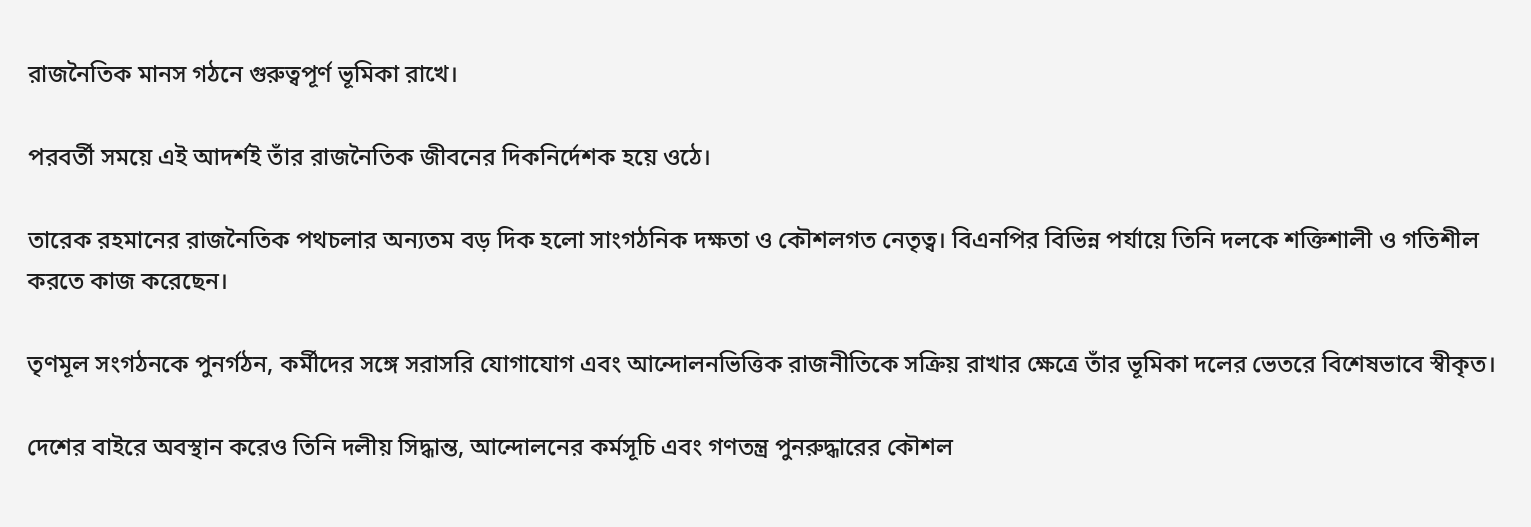রাজনৈতিক মানস গঠনে গুরুত্বপূর্ণ ভূমিকা রাখে।

পরবর্তী সময়ে এই আদর্শই তাঁর রাজনৈতিক জীবনের দিকনির্দেশক হয়ে ওঠে।

তারেক রহমানের রাজনৈতিক পথচলার অন্যতম বড় দিক হলো সাংগঠনিক দক্ষতা ও কৌশলগত নেতৃত্ব। বিএনপির বিভিন্ন পর্যায়ে তিনি দলকে শক্তিশালী ও গতিশীল করতে কাজ করেছেন।

তৃণমূল সংগঠনকে পুনর্গঠন, কর্মীদের সঙ্গে সরাসরি যোগাযোগ এবং আন্দোলনভিত্তিক রাজনীতিকে সক্রিয় রাখার ক্ষেত্রে তাঁর ভূমিকা দলের ভেতরে বিশেষভাবে স্বীকৃত।

দেশের বাইরে অবস্থান করেও তিনি দলীয় সিদ্ধান্ত, আন্দোলনের কর্মসূচি এবং গণতন্ত্র পুনরুদ্ধারের কৌশল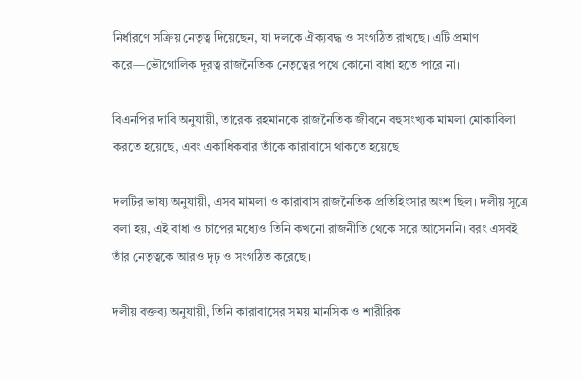নির্ধারণে সক্রিয় নেতৃত্ব দিয়েছেন, যা দলকে ঐক্যবদ্ধ ও সংগঠিত রাখছে। এটি প্রমাণ করে—ভৌগোলিক দূরত্ব রাজনৈতিক নেতৃত্বের পথে কোনো বাধা হতে পারে না।

বিএনপির দাবি অনুযায়ী, তারেক রহমানকে রাজনৈতিক জীবনে বহুসংখ্যক মামলা মোকাবিলা করতে হয়েছে, এবং একাধিকবার তাঁকে কারাবাসে থাকতে হয়েছে

দলটির ভাষ্য অনুযায়ী, এসব মামলা ও কারাবাস রাজনৈতিক প্রতিহিংসার অংশ ছিল। দলীয় সূত্রে বলা হয়, এই বাধা ও চাপের মধ্যেও তিনি কখনো রাজনীতি থেকে সরে আসেননি। বরং এসবই তাঁর নেতৃত্বকে আরও দৃঢ় ও সংগঠিত করেছে।

দলীয় বক্তব্য অনুযায়ী, তিনি কারাবাসের সময় মানসিক ও শারীরিক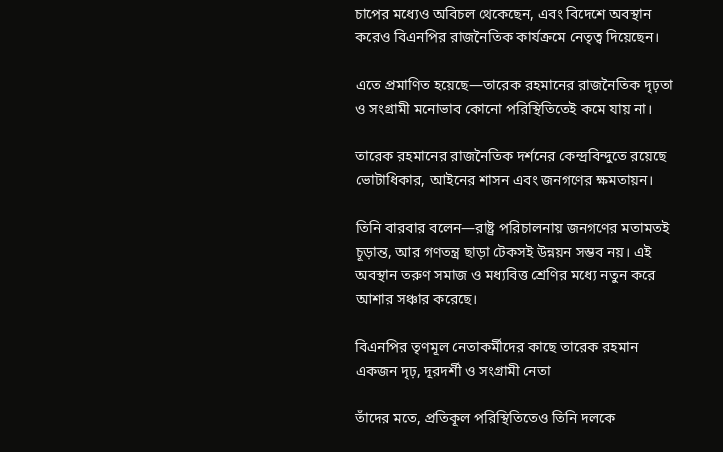চাপের মধ্যেও অবিচল থেকেছেন, এবং বিদেশে অবস্থান করেও বিএনপির রাজনৈতিক কার্যক্রমে নেতৃত্ব দিয়েছেন।

এতে প্রমাণিত হয়েছে—তারেক রহমানের রাজনৈতিক দৃঢ়তা ও সংগ্রামী মনোভাব কোনো পরিস্থিতিতেই কমে যায় না।

তারেক রহমানের রাজনৈতিক দর্শনের কেন্দ্রবিন্দুতে রয়েছে ভোটাধিকার, আইনের শাসন এবং জনগণের ক্ষমতায়ন।

তিনি বারবার বলেন—রাষ্ট্র পরিচালনায় জনগণের মতামতই চূড়ান্ত, আর গণতন্ত্র ছাড়া টেকসই উন্নয়ন সম্ভব নয়। এই অবস্থান তরুণ সমাজ ও মধ্যবিত্ত শ্রেণির মধ্যে নতুন করে আশার সঞ্চার করেছে।

বিএনপির তৃণমূল নেতাকর্মীদের কাছে তারেক রহমান একজন দৃঢ়, দূরদর্শী ও সংগ্রামী নেতা

তাঁদের মতে, প্রতিকূল পরিস্থিতিতেও তিনি দলকে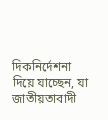দিকনির্দেশনা দিয়ে যাচ্ছেন, যা জাতীয়তাবাদী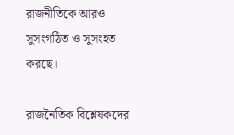রাজনীতিকে আরও সুসংগঠিত ও সুসংহত করছে।

রাজনৈতিক বিশ্লেষকদের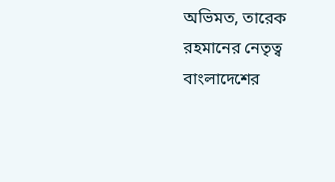অভিমত, তারেক রহমানের নেতৃত্ব বাংলাদেশের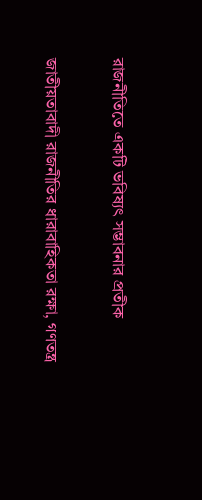রাজনীতিতে একটি ভবিষ্যৎ সম্ভাবনার প্রতীক

জাতীয়তাবাদী রাজনীতির ধারাবাহিকতা রক্ষা, গণতন্ত্র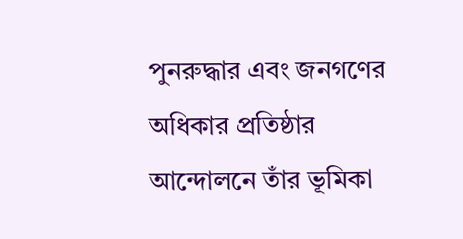পুনরুদ্ধার এবং জনগণের অধিকার প্রতিষ্ঠার আন্দোলনে তাঁর ভূমিকা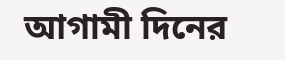আগামী দিনের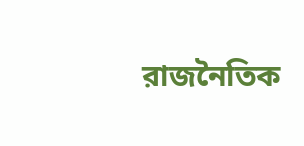রাজনৈতিক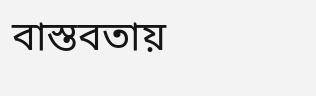বাস্তবতায়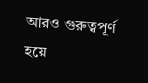আরও গুরুত্বপূর্ণ হয়ে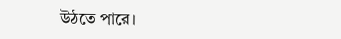উঠতে পারে।